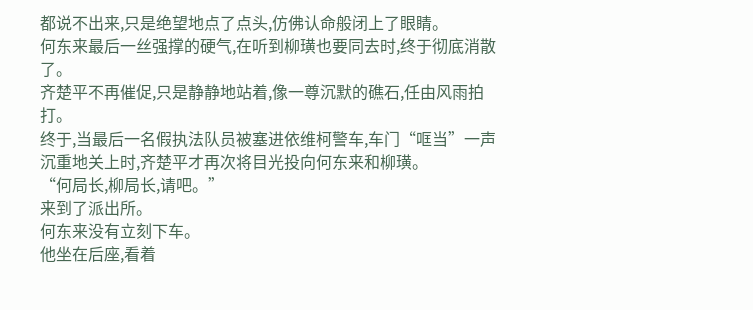都说不出来,只是绝望地点了点头,仿佛认命般闭上了眼睛。
何东来最后一丝强撑的硬气,在听到柳璜也要同去时,终于彻底消散了。
齐楚平不再催促,只是静静地站着,像一尊沉默的礁石,任由风雨拍打。
终于,当最后一名假执法队员被塞进依维柯警车,车门“哐当”一声沉重地关上时,齐楚平才再次将目光投向何东来和柳璜。
“何局长,柳局长,请吧。”
来到了派出所。
何东来没有立刻下车。
他坐在后座,看着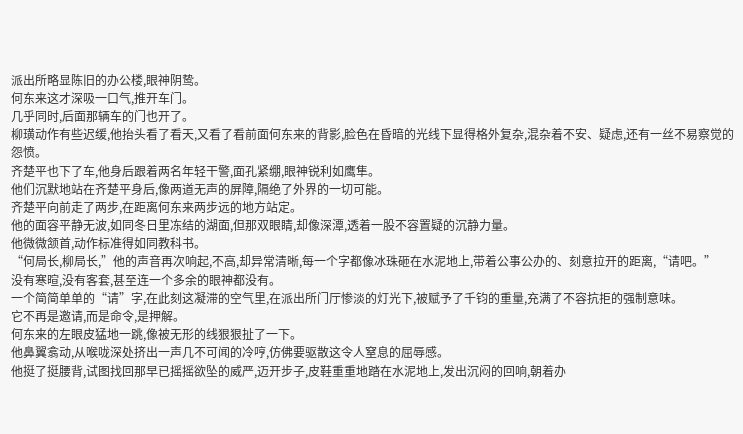派出所略显陈旧的办公楼,眼神阴鸷。
何东来这才深吸一口气,推开车门。
几乎同时,后面那辆车的门也开了。
柳璜动作有些迟缓,他抬头看了看天,又看了看前面何东来的背影,脸色在昏暗的光线下显得格外复杂,混杂着不安、疑虑,还有一丝不易察觉的怨愤。
齐楚平也下了车,他身后跟着两名年轻干警,面孔紧绷,眼神锐利如鹰隼。
他们沉默地站在齐楚平身后,像两道无声的屏障,隔绝了外界的一切可能。
齐楚平向前走了两步,在距离何东来两步远的地方站定。
他的面容平静无波,如同冬日里冻结的湖面,但那双眼睛,却像深潭,透着一股不容置疑的沉静力量。
他微微颔首,动作标准得如同教科书。
“何局长,柳局长,”他的声音再次响起,不高,却异常清晰,每一个字都像冰珠砸在水泥地上,带着公事公办的、刻意拉开的距离,“请吧。”
没有寒暄,没有客套,甚至连一个多余的眼神都没有。
一个简简单单的“请”字,在此刻这凝滞的空气里,在派出所门厅惨淡的灯光下,被赋予了千钧的重量,充满了不容抗拒的强制意味。
它不再是邀请,而是命令,是押解。
何东来的左眼皮猛地一跳,像被无形的线狠狠扯了一下。
他鼻翼翕动,从喉咙深处挤出一声几不可闻的冷哼,仿佛要驱散这令人窒息的屈辱感。
他挺了挺腰背,试图找回那早已摇摇欲坠的威严,迈开步子,皮鞋重重地踏在水泥地上,发出沉闷的回响,朝着办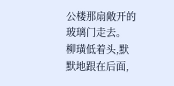公楼那扇敞开的玻璃门走去。
柳璜低着头,默默地跟在后面,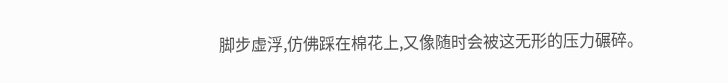脚步虚浮,仿佛踩在棉花上,又像随时会被这无形的压力碾碎。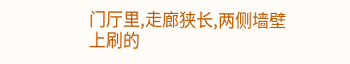门厅里,走廊狭长,两侧墙壁上刷的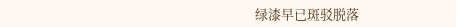绿漆早已斑驳脱落